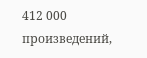412 000 произведений,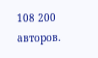108 200 авторов.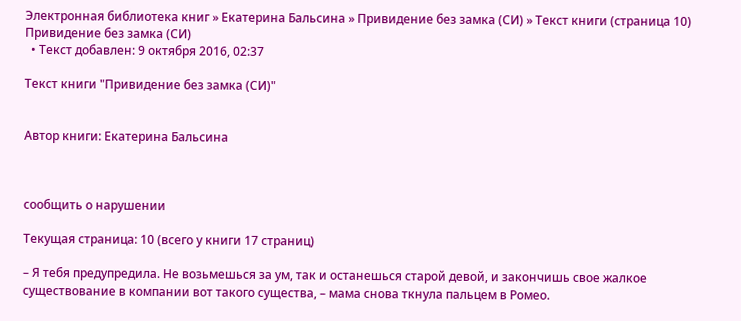Электронная библиотека книг » Екатерина Бальсина » Привидение без замка (СИ) » Текст книги (страница 10)
Привидение без замка (СИ)
  • Текст добавлен: 9 октября 2016, 02:37

Текст книги "Привидение без замка (СИ)"


Автор книги: Екатерина Бальсина



сообщить о нарушении

Текущая страница: 10 (всего у книги 17 страниц)

– Я тебя предупредила. Не возьмешься за ум, так и останешься старой девой, и закончишь свое жалкое существование в компании вот такого существа, – мама снова ткнула пальцем в Ромео.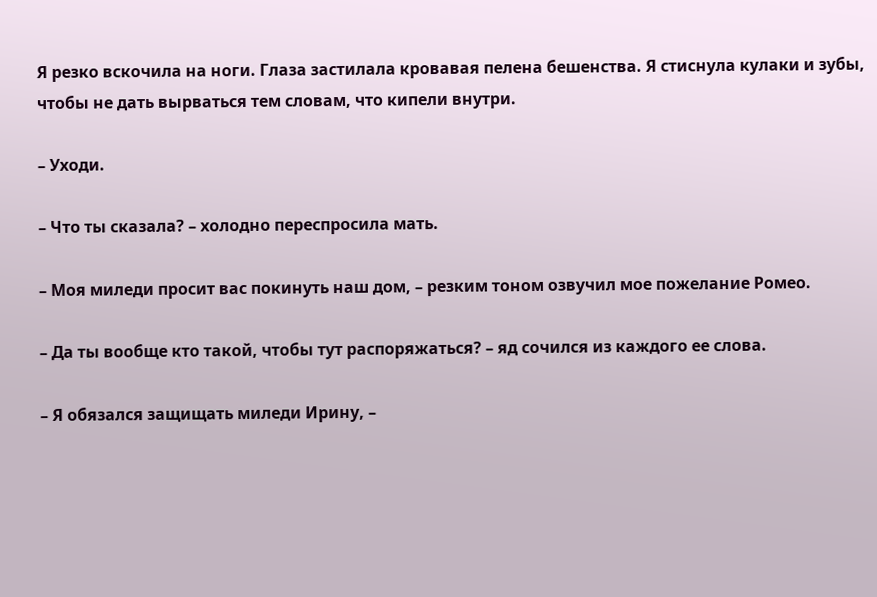Я резко вскочила на ноги. Глаза застилала кровавая пелена бешенства. Я стиснула кулаки и зубы, чтобы не дать вырваться тем словам, что кипели внутри.

– Уходи.

– Что ты сказала? – холодно переспросила мать.

– Моя миледи просит вас покинуть наш дом, – резким тоном озвучил мое пожелание Ромео.

– Да ты вообще кто такой, чтобы тут распоряжаться? – яд сочился из каждого ее слова.

– Я обязался защищать миледи Ирину, –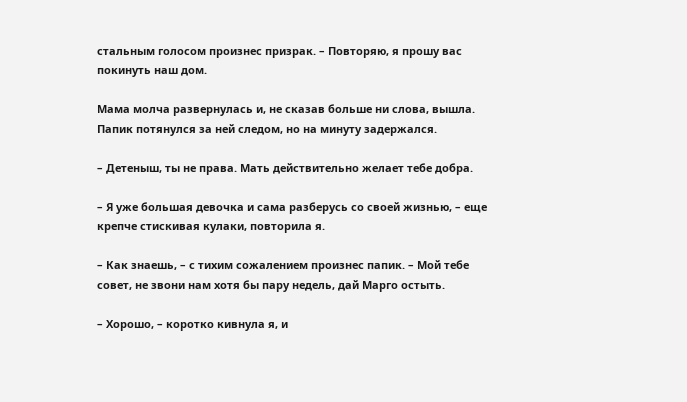стальным голосом произнес призрак. – Повторяю, я прошу вас покинуть наш дом.

Мама молча развернулась и, не сказав больше ни слова, вышла. Папик потянулся за ней следом, но на минуту задержался.

– Детеныш, ты не права. Мать действительно желает тебе добра.

– Я уже большая девочка и сама разберусь со своей жизнью, – еще крепче стискивая кулаки, повторила я.

– Как знаешь, – с тихим сожалением произнес папик. – Мой тебе совет, не звони нам хотя бы пару недель, дай Марго остыть.

– Хорошо, – коротко кивнула я, и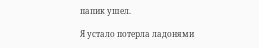папик ушел.

Я устало потерла ладонями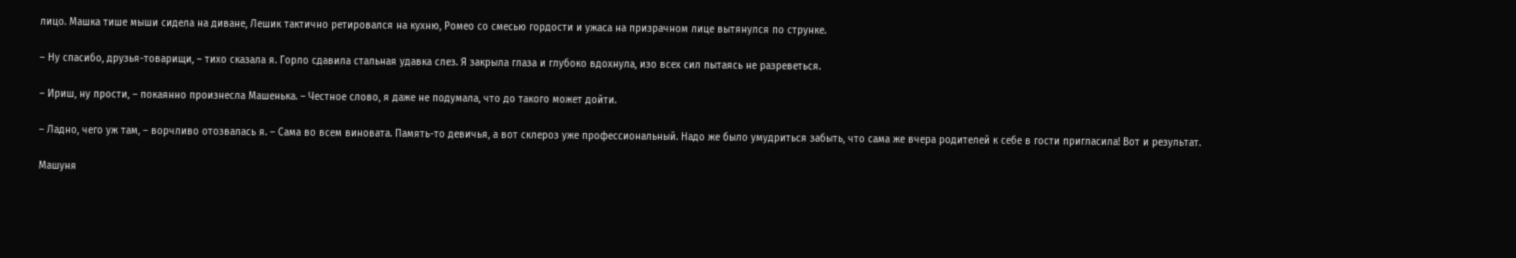лицо. Машка тише мыши сидела на диване, Лешик тактично ретировался на кухню, Ромео со смесью гордости и ужаса на призрачном лице вытянулся по струнке.

– Ну спасибо, друзья-товарищи, – тихо сказала я. Горло сдавила стальная удавка слез. Я закрыла глаза и глубоко вдохнула, изо всех сил пытаясь не разреветься.

– Ириш, ну прости, – покаянно произнесла Машенька. – Честное слово, я даже не подумала, что до такого может дойти.

– Ладно, чего уж там, – ворчливо отозвалась я. – Сама во всем виновата. Память-то девичья, а вот склероз уже профессиональный. Надо же было умудриться забыть, что сама же вчера родителей к себе в гости пригласила! Вот и результат.

Машуня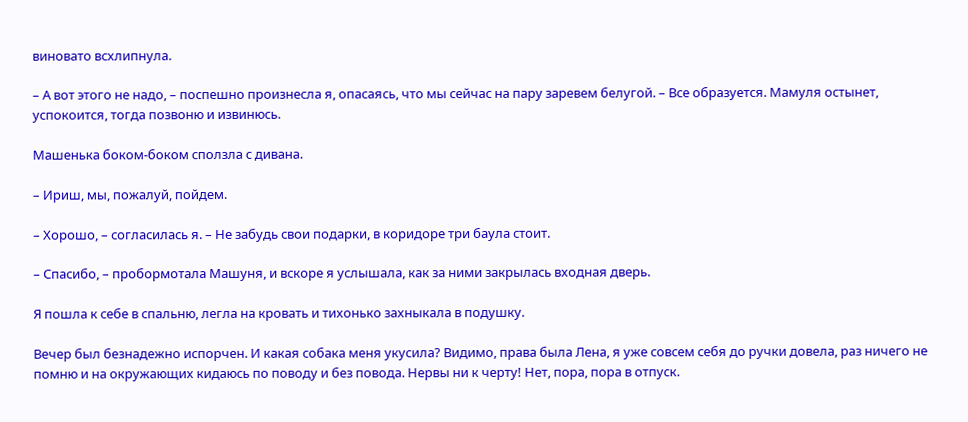виновато всхлипнула.

– А вот этого не надо, – поспешно произнесла я, опасаясь, что мы сейчас на пару заревем белугой. – Все образуется. Мамуля остынет, успокоится, тогда позвоню и извинюсь.

Машенька боком-боком сползла с дивана.

– Ириш, мы, пожалуй, пойдем.

– Хорошо, – согласилась я. – Не забудь свои подарки, в коридоре три баула стоит.

– Спасибо, – пробормотала Машуня, и вскоре я услышала, как за ними закрылась входная дверь.

Я пошла к себе в спальню, легла на кровать и тихонько захныкала в подушку.

Вечер был безнадежно испорчен. И какая собака меня укусила? Видимо, права была Лена, я уже совсем себя до ручки довела, раз ничего не помню и на окружающих кидаюсь по поводу и без повода. Нервы ни к черту! Нет, пора, пора в отпуск.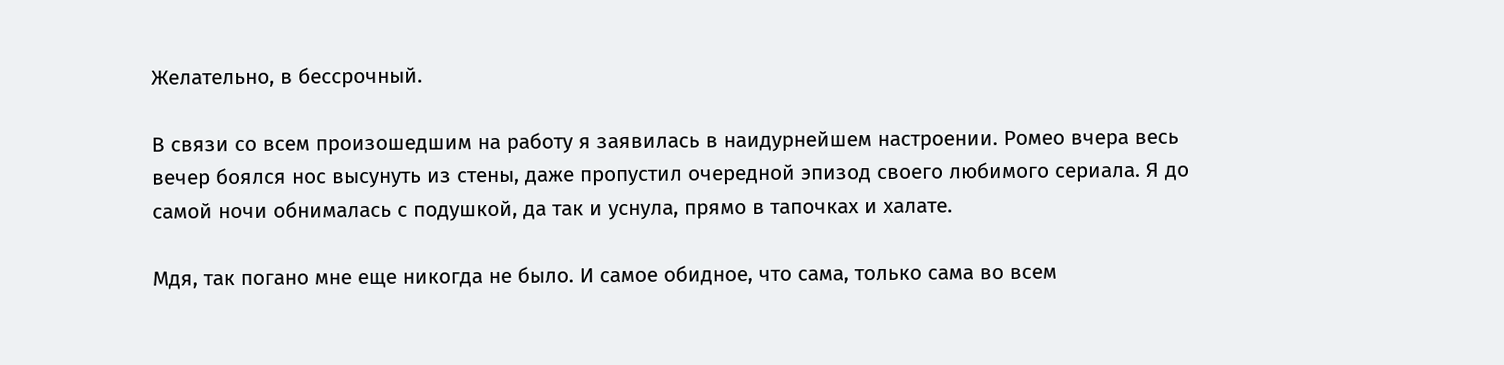Желательно, в бессрочный.

В связи со всем произошедшим на работу я заявилась в наидурнейшем настроении. Ромео вчера весь вечер боялся нос высунуть из стены, даже пропустил очередной эпизод своего любимого сериала. Я до самой ночи обнималась с подушкой, да так и уснула, прямо в тапочках и халате.

Мдя, так погано мне еще никогда не было. И самое обидное, что сама, только сама во всем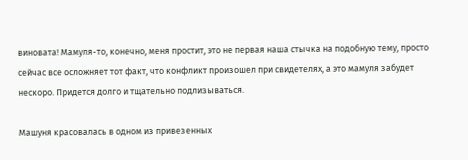виновата! Мамуля-то, конечно, меня простит, это не первая наша стычка на подобную тему, просто сейчас все осложняет тот факт, что конфликт произошел при свидетелях, а это мамуля забудет нескоро. Придется долго и тщательно подлизываться.

Машуня красовалась в одном из привезенных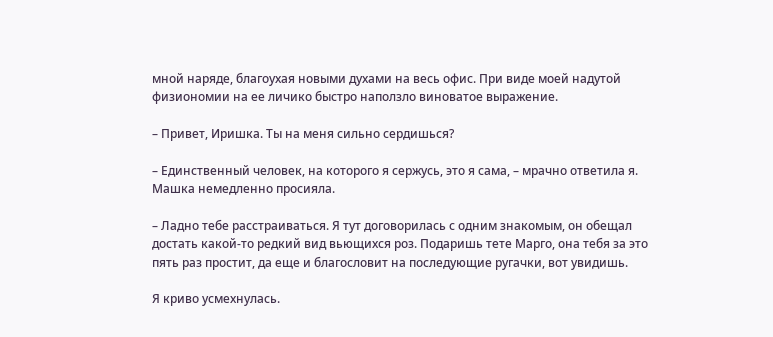мной наряде, благоухая новыми духами на весь офис. При виде моей надутой физиономии на ее личико быстро наползло виноватое выражение.

– Привет, Иришка. Ты на меня сильно сердишься?

– Единственный человек, на которого я сержусь, это я сама, – мрачно ответила я. Машка немедленно просияла.

– Ладно тебе расстраиваться. Я тут договорилась с одним знакомым, он обещал достать какой-то редкий вид вьющихся роз. Подаришь тете Марго, она тебя за это пять раз простит, да еще и благословит на последующие ругачки, вот увидишь.

Я криво усмехнулась.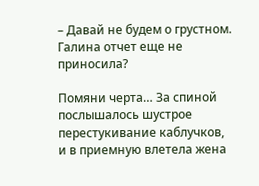– Давай не будем о грустном. Галина отчет еще не приносила?

Помяни черта… За спиной послышалось шустрое перестукивание каблучков, и в приемную влетела жена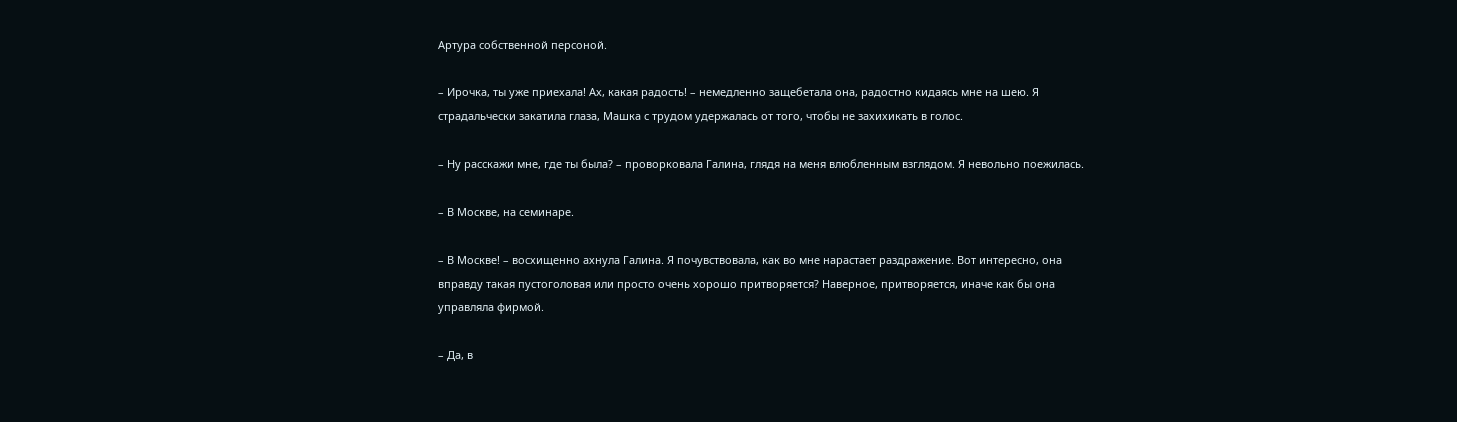Артура собственной персоной.

– Ирочка, ты уже приехала! Ах, какая радость! – немедленно защебетала она, радостно кидаясь мне на шею. Я страдальчески закатила глаза, Машка с трудом удержалась от того, чтобы не захихикать в голос.

– Ну расскажи мне, где ты была? – проворковала Галина, глядя на меня влюбленным взглядом. Я невольно поежилась.

– В Москве, на семинаре.

– В Москве! – восхищенно ахнула Галина. Я почувствовала, как во мне нарастает раздражение. Вот интересно, она вправду такая пустоголовая или просто очень хорошо притворяется? Наверное, притворяется, иначе как бы она управляла фирмой.

– Да, в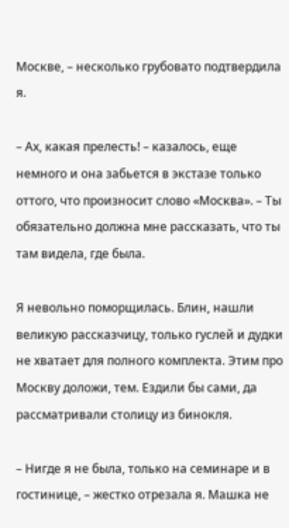Москве, – несколько грубовато подтвердила я.

– Ах, какая прелесть! – казалось, еще немного и она забьется в экстазе только оттого, что произносит слово «Москва». – Ты обязательно должна мне рассказать, что ты там видела, где была.

Я невольно поморщилась. Блин, нашли великую рассказчицу, только гуслей и дудки не хватает для полного комплекта. Этим про Москву доложи, тем. Ездили бы сами, да рассматривали столицу из бинокля.

– Нигде я не была, только на семинаре и в гостинице, – жестко отрезала я. Машка не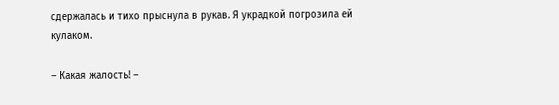сдержалась и тихо прыснула в рукав. Я украдкой погрозила ей кулаком.

– Какая жалость! –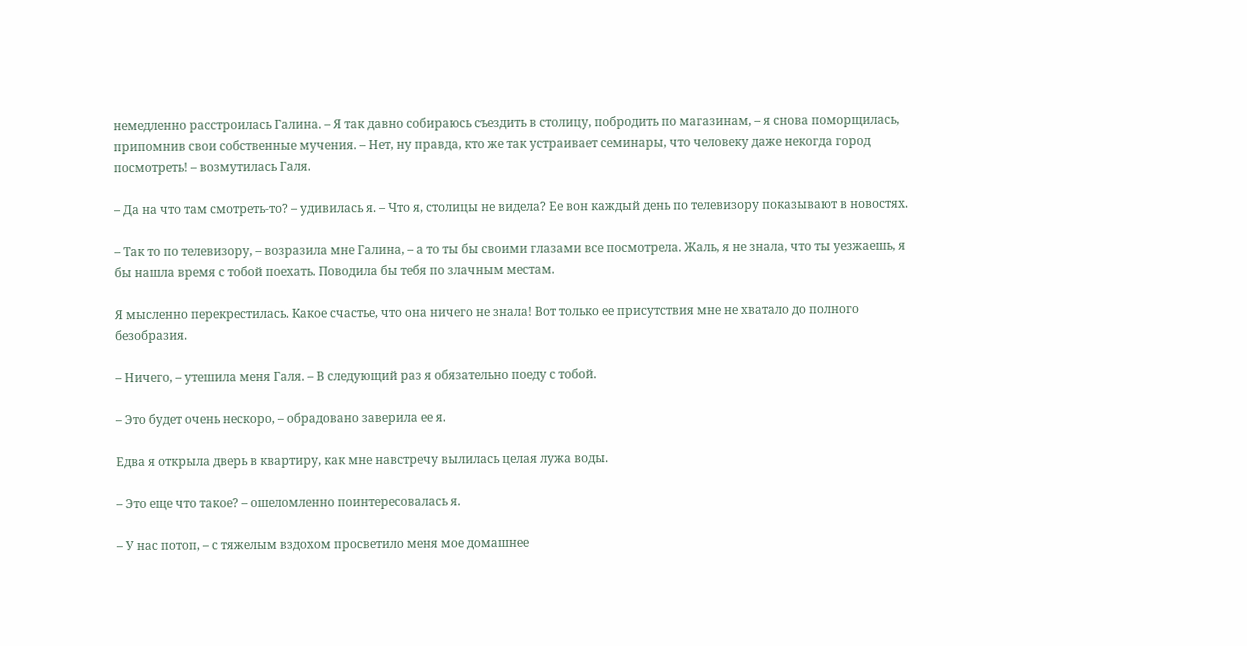немедленно расстроилась Галина. – Я так давно собираюсь съездить в столицу, побродить по магазинам, – я снова поморщилась, припомнив свои собственные мучения. – Нет, ну правда, кто же так устраивает семинары, что человеку даже некогда город посмотреть! – возмутилась Галя.

– Да на что там смотреть-то? – удивилась я. – Что я, столицы не видела? Ее вон каждый день по телевизору показывают в новостях.

– Так то по телевизору, – возразила мне Галина, – а то ты бы своими глазами все посмотрела. Жаль, я не знала, что ты уезжаешь, я бы нашла время с тобой поехать. Поводила бы тебя по злачным местам.

Я мысленно перекрестилась. Какое счастье, что она ничего не знала! Вот только ее присутствия мне не хватало до полного безобразия.

– Ничего, – утешила меня Галя. – В следующий раз я обязательно поеду с тобой.

– Это будет очень нескоро, – обрадовано заверила ее я.

Едва я открыла дверь в квартиру, как мне навстречу вылилась целая лужа воды.

– Это еще что такое? – ошеломленно поинтересовалась я.

– У нас потоп, – с тяжелым вздохом просветило меня мое домашнее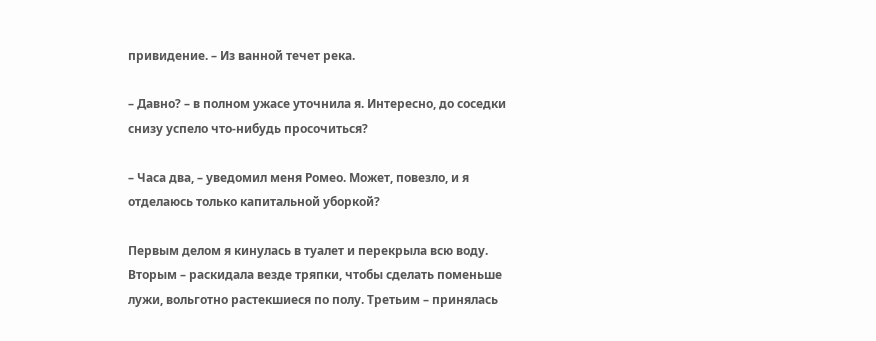привидение. – Из ванной течет река.

– Давно? – в полном ужасе уточнила я. Интересно, до соседки снизу успело что-нибудь просочиться?

– Часа два, – уведомил меня Ромео. Может, повезло, и я отделаюсь только капитальной уборкой?

Первым делом я кинулась в туалет и перекрыла всю воду. Вторым – раскидала везде тряпки, чтобы сделать поменьше лужи, вольготно растекшиеся по полу. Третьим – принялась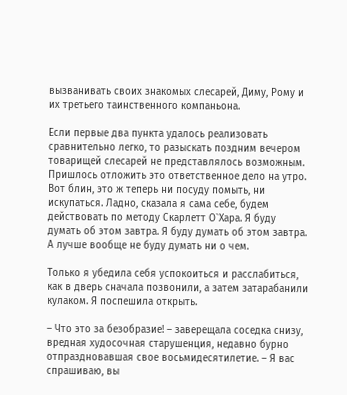вызванивать своих знакомых слесарей, Диму, Рому и их третьего таинственного компаньона.

Если первые два пункта удалось реализовать сравнительно легко, то разыскать поздним вечером товарищей слесарей не представлялось возможным. Пришлось отложить это ответственное дело на утро. Вот блин, это ж теперь ни посуду помыть, ни искупаться. Ладно, сказала я сама себе, будем действовать по методу Скарлетт О`Хара. Я буду думать об этом завтра. Я буду думать об этом завтра. А лучше вообще не буду думать ни о чем.

Только я убедила себя успокоиться и расслабиться, как в дверь сначала позвонили, а затем затарабанили кулаком. Я поспешила открыть.

– Что это за безобразие! – заверещала соседка снизу, вредная худосочная старушенция, недавно бурно отпраздновавшая свое восьмидесятилетие. – Я вас спрашиваю, вы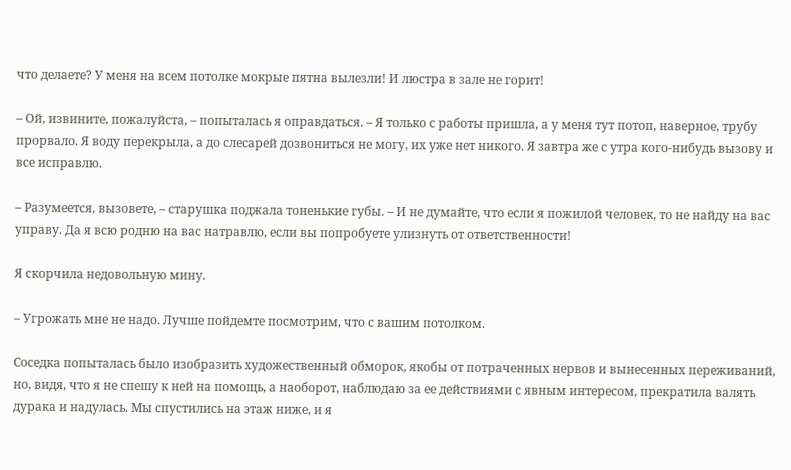что делаете? У меня на всем потолке мокрые пятна вылезли! И люстра в зале не горит!

– Ой, извините, пожалуйста, – попыталась я оправдаться. – Я только с работы пришла, а у меня тут потоп, наверное, трубу прорвало. Я воду перекрыла, а до слесарей дозвониться не могу, их уже нет никого. Я завтра же с утра кого-нибудь вызову и все исправлю.

– Разумеется, вызовете, – старушка поджала тоненькие губы. – И не думайте, что если я пожилой человек, то не найду на вас управу. Да я всю родню на вас натравлю, если вы попробуете улизнуть от ответственности!

Я скорчила недовольную мину.

– Угрожать мне не надо. Лучше пойдемте посмотрим, что с вашим потолком.

Соседка попыталась было изобразить художественный обморок, якобы от потраченных нервов и вынесенных переживаний, но, видя, что я не спешу к ней на помощь, а наоборот, наблюдаю за ее действиями с явным интересом, прекратила валять дурака и надулась. Мы спустились на этаж ниже, и я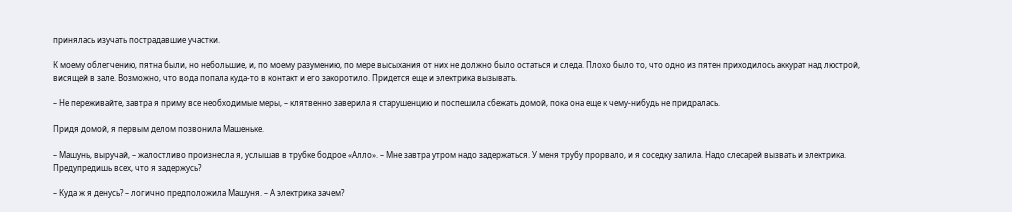принялась изучать пострадавшие участки.

К моему облегчению, пятна были, но небольшие, и, по моему разумению, по мере высыхания от них не должно было остаться и следа. Плохо было то, что одно из пятен приходилось аккурат над люстрой, висящей в зале. Возможно, что вода попала куда-то в контакт и его закоротило. Придется еще и электрика вызывать.

– Не переживайте, завтра я приму все необходимые меры, – клятвенно заверила я старушенцию и поспешила сбежать домой, пока она еще к чему-нибудь не придралась.

Придя домой, я первым делом позвонила Машеньке.

– Машунь, выручай, – жалостливо произнесла я, услышав в трубке бодрое «Алло». – Мне завтра утром надо задержаться. У меня трубу прорвало, и я соседку залила. Надо слесарей вызвать и электрика. Предупредишь всех, что я задержусь?

– Куда ж я денусь? – логично предположила Машуня. – А электрика зачем?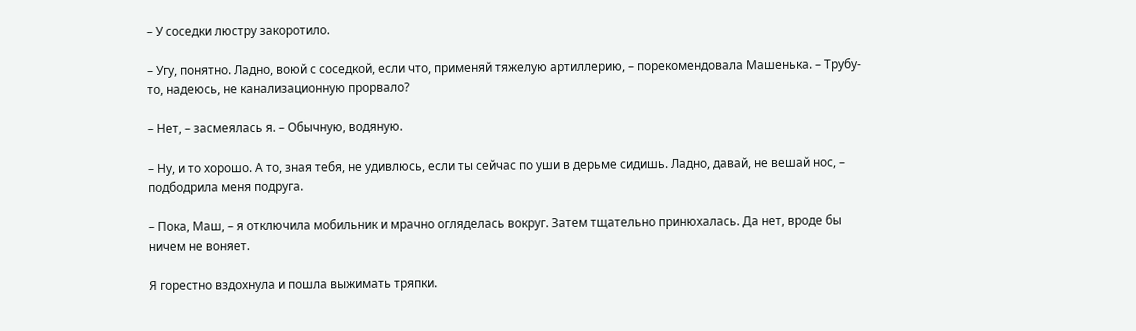– У соседки люстру закоротило.

– Угу, понятно. Ладно, воюй с соседкой, если что, применяй тяжелую артиллерию, – порекомендовала Машенька. – Трубу-то, надеюсь, не канализационную прорвало?

– Нет, – засмеялась я. – Обычную, водяную.

– Ну, и то хорошо. А то, зная тебя, не удивлюсь, если ты сейчас по уши в дерьме сидишь. Ладно, давай, не вешай нос, – подбодрила меня подруга.

– Пока, Маш, – я отключила мобильник и мрачно огляделась вокруг. Затем тщательно принюхалась. Да нет, вроде бы ничем не воняет.

Я горестно вздохнула и пошла выжимать тряпки.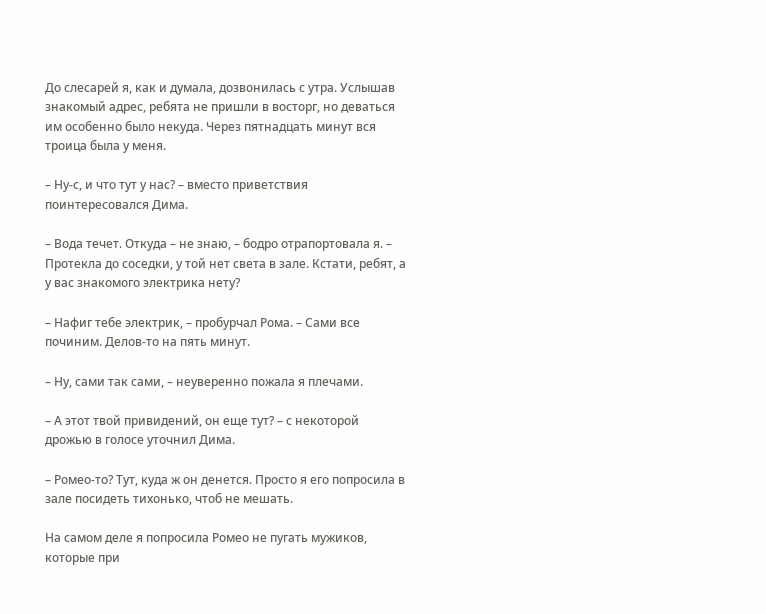До слесарей я, как и думала, дозвонилась с утра. Услышав знакомый адрес, ребята не пришли в восторг, но деваться им особенно было некуда. Через пятнадцать минут вся троица была у меня.

– Ну-с, и что тут у нас? – вместо приветствия поинтересовался Дима.

– Вода течет. Откуда – не знаю, – бодро отрапортовала я. – Протекла до соседки, у той нет света в зале. Кстати, ребят, а у вас знакомого электрика нету?

– Нафиг тебе электрик, – пробурчал Рома. – Сами все починим. Делов-то на пять минут.

– Ну, сами так сами, – неуверенно пожала я плечами.

– А этот твой привидений, он еще тут? – с некоторой дрожью в голосе уточнил Дима.

– Ромео-то? Тут, куда ж он денется. Просто я его попросила в зале посидеть тихонько, чтоб не мешать.

На самом деле я попросила Ромео не пугать мужиков, которые при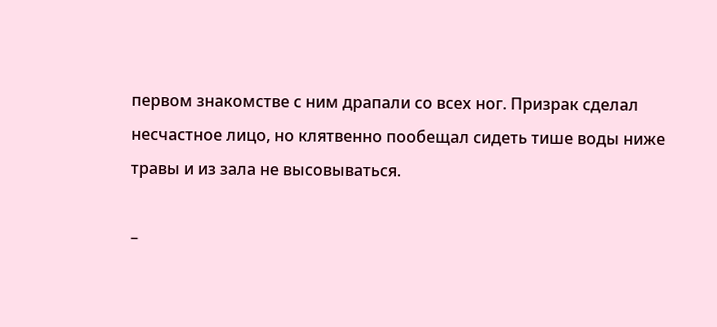первом знакомстве с ним драпали со всех ног. Призрак сделал несчастное лицо, но клятвенно пообещал сидеть тише воды ниже травы и из зала не высовываться.

–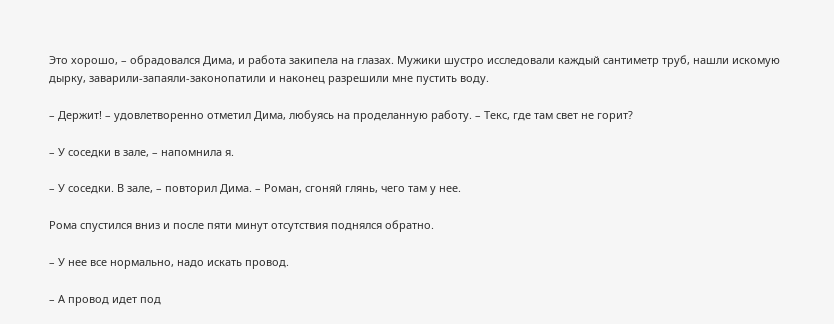Это хорошо, – обрадовался Дима, и работа закипела на глазах. Мужики шустро исследовали каждый сантиметр труб, нашли искомую дырку, заварили-запаяли-законопатили и наконец разрешили мне пустить воду.

– Держит! – удовлетворенно отметил Дима, любуясь на проделанную работу. – Текс, где там свет не горит?

– У соседки в зале, – напомнила я.

– У соседки. В зале, – повторил Дима. – Роман, сгоняй глянь, чего там у нее.

Рома спустился вниз и после пяти минут отсутствия поднялся обратно.

– У нее все нормально, надо искать провод.

– А провод идет под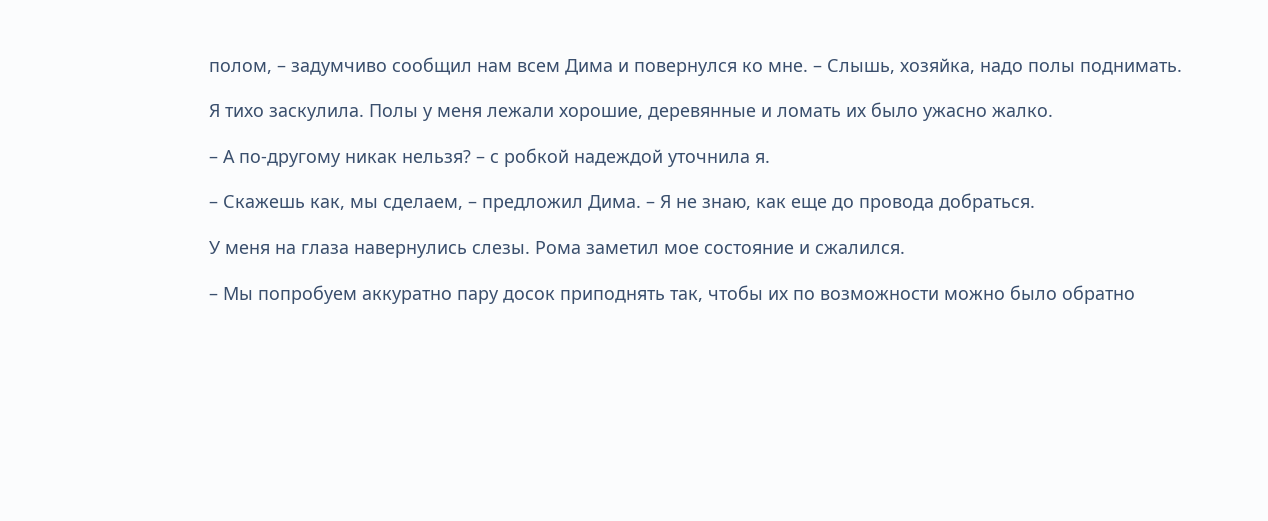полом, – задумчиво сообщил нам всем Дима и повернулся ко мне. – Слышь, хозяйка, надо полы поднимать.

Я тихо заскулила. Полы у меня лежали хорошие, деревянные и ломать их было ужасно жалко.

– А по-другому никак нельзя? – с робкой надеждой уточнила я.

– Скажешь как, мы сделаем, – предложил Дима. – Я не знаю, как еще до провода добраться.

У меня на глаза навернулись слезы. Рома заметил мое состояние и сжалился.

– Мы попробуем аккуратно пару досок приподнять так, чтобы их по возможности можно было обратно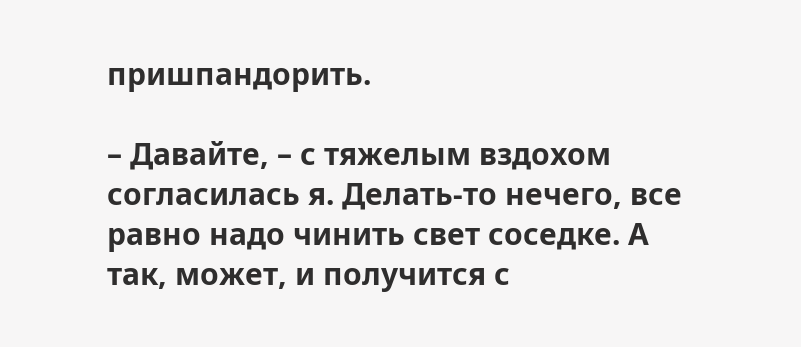пришпандорить.

– Давайте, – с тяжелым вздохом согласилась я. Делать-то нечего, все равно надо чинить свет соседке. А так, может, и получится с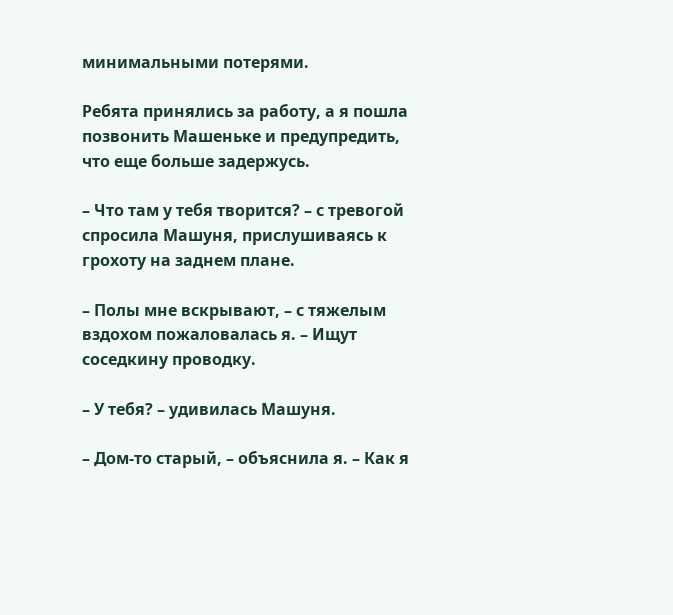минимальными потерями.

Ребята принялись за работу, а я пошла позвонить Машеньке и предупредить, что еще больше задержусь.

– Что там у тебя творится? – с тревогой спросила Машуня, прислушиваясь к грохоту на заднем плане.

– Полы мне вскрывают, – с тяжелым вздохом пожаловалась я. – Ищут соседкину проводку.

– У тебя? – удивилась Машуня.

– Дом-то старый, – объяснила я. – Как я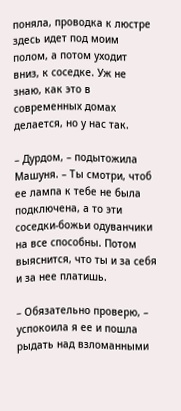поняла, проводка к люстре здесь идет под моим полом, а потом уходит вниз, к соседке. Уж не знаю, как это в современных домах делается, но у нас так.

– Дурдом, – подытожила Машуня. – Ты смотри, чтоб ее лампа к тебе не была подключена, а то эти соседки-божьи одуванчики на все способны. Потом выяснится, что ты и за себя и за нее платишь.

– Обязательно проверю, – успокоила я ее и пошла рыдать над взломанными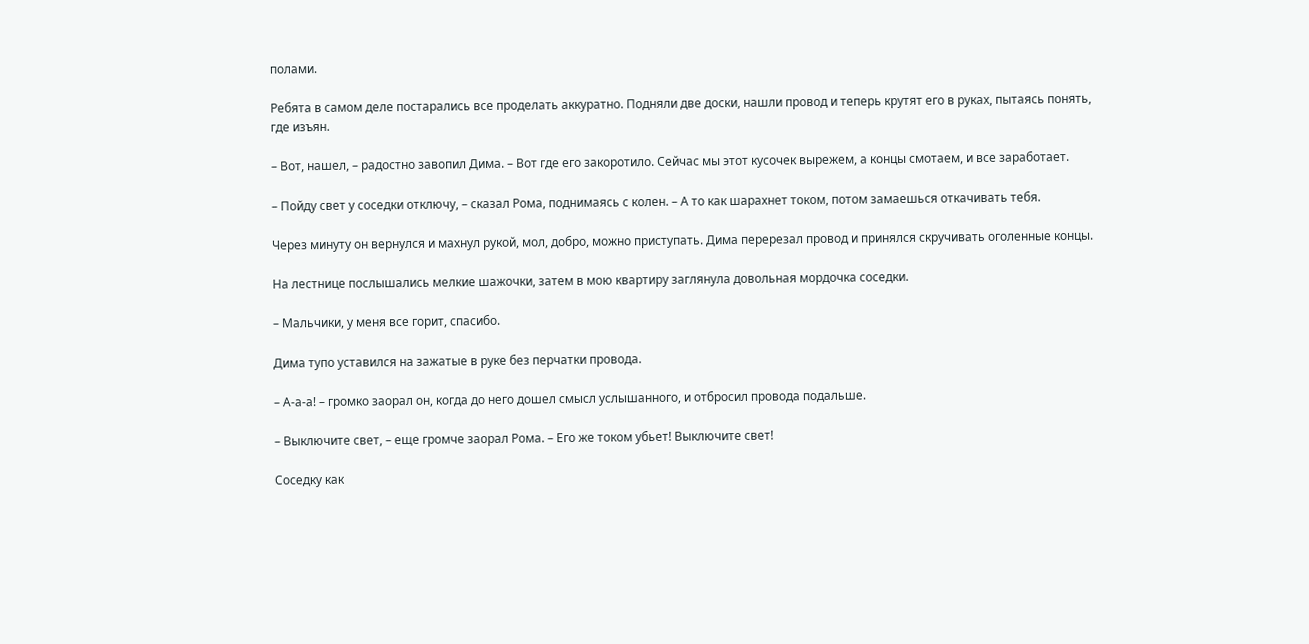полами.

Ребята в самом деле постарались все проделать аккуратно. Подняли две доски, нашли провод и теперь крутят его в руках, пытаясь понять, где изъян.

– Вот, нашел, – радостно завопил Дима. – Вот где его закоротило. Сейчас мы этот кусочек вырежем, а концы смотаем, и все заработает.

– Пойду свет у соседки отключу, – сказал Рома, поднимаясь с колен. – А то как шарахнет током, потом замаешься откачивать тебя.

Через минуту он вернулся и махнул рукой, мол, добро, можно приступать. Дима перерезал провод и принялся скручивать оголенные концы.

На лестнице послышались мелкие шажочки, затем в мою квартиру заглянула довольная мордочка соседки.

– Мальчики, у меня все горит, спасибо.

Дима тупо уставился на зажатые в руке без перчатки провода.

– А-а-а! – громко заорал он, когда до него дошел смысл услышанного, и отбросил провода подальше.

– Выключите свет, – еще громче заорал Рома. – Его же током убьет! Выключите свет!

Соседку как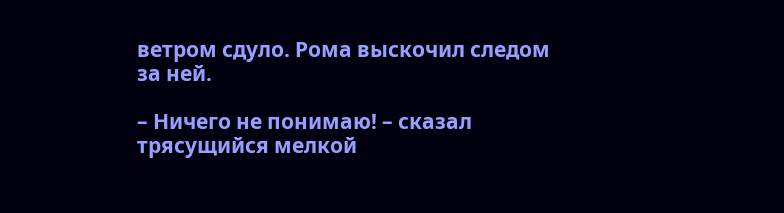ветром сдуло. Рома выскочил следом за ней.

– Ничего не понимаю! – сказал трясущийся мелкой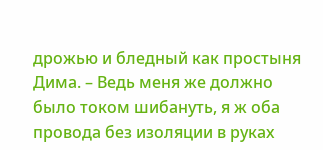дрожью и бледный как простыня Дима. – Ведь меня же должно было током шибануть, я ж оба провода без изоляции в руках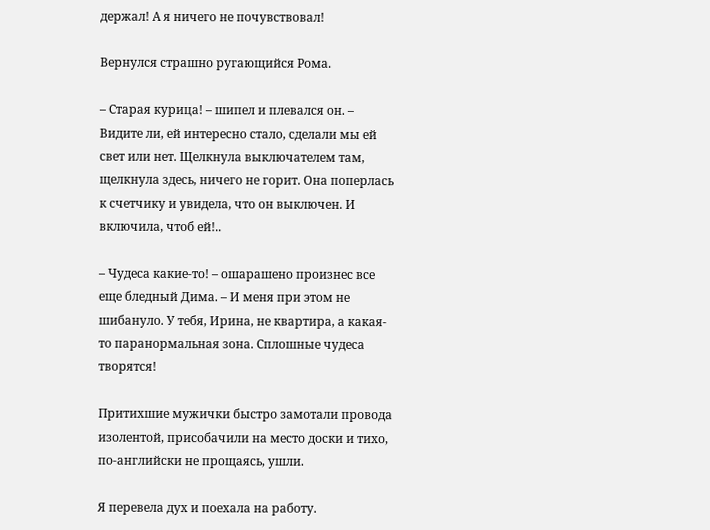держал! А я ничего не почувствовал!

Вернулся страшно ругающийся Рома.

– Старая курица! – шипел и плевался он. – Видите ли, ей интересно стало, сделали мы ей свет или нет. Щелкнула выключателем там, щелкнула здесь, ничего не горит. Она поперлась к счетчику и увидела, что он выключен. И включила, чтоб ей!..

– Чудеса какие-то! – ошарашено произнес все еще бледный Дима. – И меня при этом не шибануло. У тебя, Ирина, не квартира, а какая-то паранормальная зона. Сплошные чудеса творятся!

Притихшие мужички быстро замотали провода изолентой, присобачили на место доски и тихо, по-английски не прощаясь, ушли.

Я перевела дух и поехала на работу.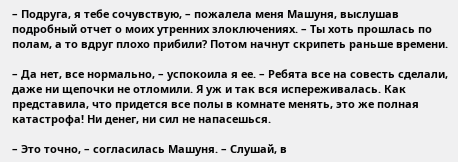– Подруга, я тебе сочувствую, – пожалела меня Машуня, выслушав подробный отчет о моих утренних злоключениях. – Ты хоть прошлась по полам, а то вдруг плохо прибили? Потом начнут скрипеть раньше времени.

– Да нет, все нормально, – успокоила я ее. – Ребята все на совесть сделали, даже ни щепочки не отломили. Я уж и так вся испереживалась. Как представила, что придется все полы в комнате менять, это же полная катастрофа! Ни денег, ни сил не напасешься.

– Это точно, – согласилась Машуня. – Слушай, в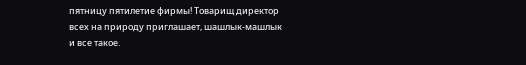пятницу пятилетие фирмы! Товарищ директор всех на природу приглашает, шашлык-машлык и все такое.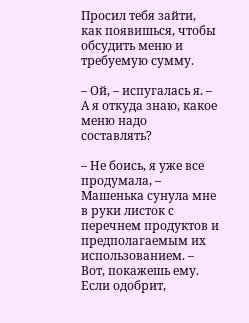Просил тебя зайти, как появишься, чтобы обсудить меню и требуемую сумму.

– Ой, – испугалась я. – А я откуда знаю, какое меню надо составлять?

– Не боись, я уже все продумала, – Машенька сунула мне в руки листок с перечнем продуктов и предполагаемым их использованием. – Вот, покажешь ему. Если одобрит,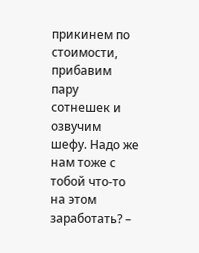прикинем по стоимости, прибавим пару сотнешек и озвучим шефу. Надо же нам тоже с тобой что-то на этом заработать? –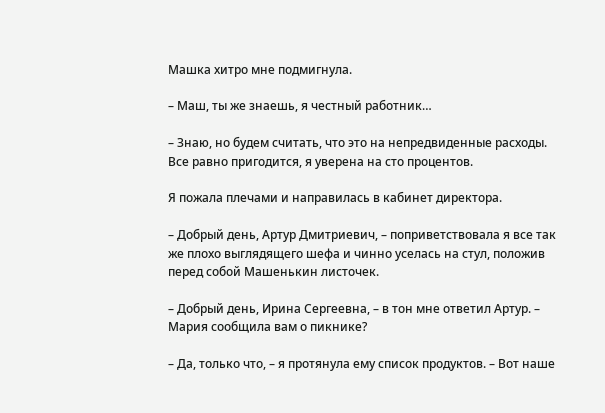Машка хитро мне подмигнула.

– Маш, ты же знаешь, я честный работник…

– Знаю, но будем считать, что это на непредвиденные расходы. Все равно пригодится, я уверена на сто процентов.

Я пожала плечами и направилась в кабинет директора.

– Добрый день, Артур Дмитриевич, – поприветствовала я все так же плохо выглядящего шефа и чинно уселась на стул, положив перед собой Машенькин листочек.

– Добрый день, Ирина Сергеевна, – в тон мне ответил Артур. – Мария сообщила вам о пикнике?

– Да, только что, – я протянула ему список продуктов. – Вот наше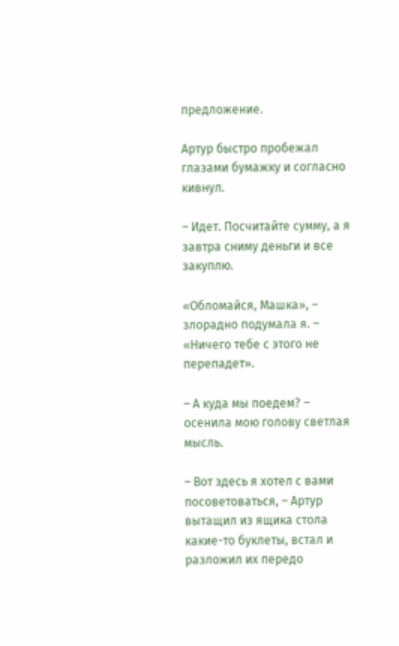предложение.

Артур быстро пробежал глазами бумажку и согласно кивнул.

– Идет. Посчитайте сумму, а я завтра сниму деньги и все закуплю.

«Обломайся, Машка», – злорадно подумала я. – «Ничего тебе с этого не перепадет».

– А куда мы поедем? – осенила мою голову светлая мысль.

– Вот здесь я хотел с вами посоветоваться, – Артур вытащил из ящика стола какие-то буклеты, встал и разложил их передо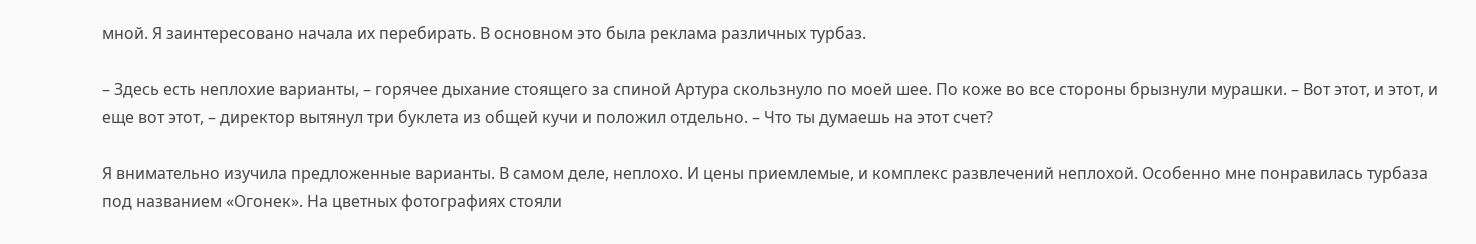мной. Я заинтересовано начала их перебирать. В основном это была реклама различных турбаз.

– Здесь есть неплохие варианты, – горячее дыхание стоящего за спиной Артура скользнуло по моей шее. По коже во все стороны брызнули мурашки. – Вот этот, и этот, и еще вот этот, – директор вытянул три буклета из общей кучи и положил отдельно. – Что ты думаешь на этот счет?

Я внимательно изучила предложенные варианты. В самом деле, неплохо. И цены приемлемые, и комплекс развлечений неплохой. Особенно мне понравилась турбаза под названием «Огонек». На цветных фотографиях стояли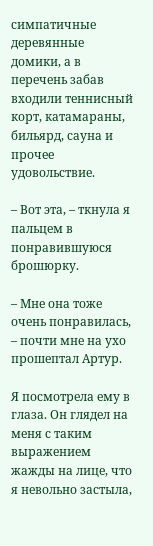симпатичные деревянные домики, а в перечень забав входили теннисный корт, катамараны, бильярд, сауна и прочее удовольствие.

– Вот эта, – ткнула я пальцем в понравившуюся брошюрку.

– Мне она тоже очень понравилась, – почти мне на ухо прошептал Артур.

Я посмотрела ему в глаза. Он глядел на меня с таким выражением жажды на лице, что я невольно застыла,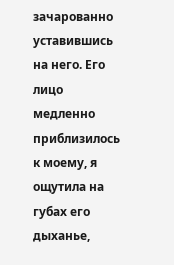зачарованно уставившись на него. Его лицо медленно приблизилось к моему, я ощутила на губах его дыханье,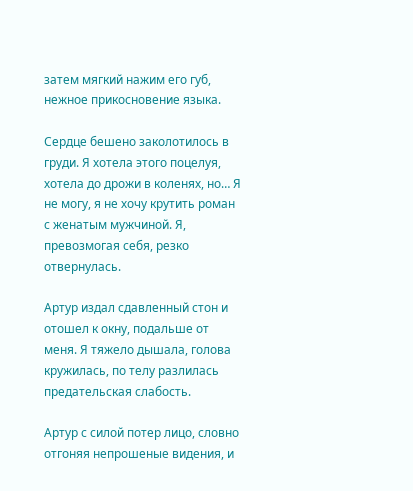затем мягкий нажим его губ, нежное прикосновение языка.

Сердце бешено заколотилось в груди. Я хотела этого поцелуя, хотела до дрожи в коленях, но… Я не могу, я не хочу крутить роман с женатым мужчиной. Я, превозмогая себя, резко отвернулась.

Артур издал сдавленный стон и отошел к окну, подальше от меня. Я тяжело дышала, голова кружилась, по телу разлилась предательская слабость.

Артур с силой потер лицо, словно отгоняя непрошеные видения, и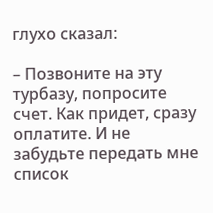глухо сказал:

– Позвоните на эту турбазу, попросите счет. Как придет, сразу оплатите. И не забудьте передать мне список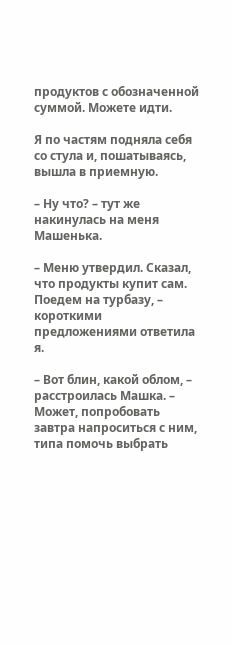продуктов с обозначенной суммой. Можете идти.

Я по частям подняла себя со стула и, пошатываясь, вышла в приемную.

– Ну что? – тут же накинулась на меня Машенька.

– Меню утвердил. Сказал, что продукты купит сам. Поедем на турбазу, – короткими предложениями ответила я.

– Вот блин, какой облом, – расстроилась Машка. – Может, попробовать завтра напроситься с ним, типа помочь выбрать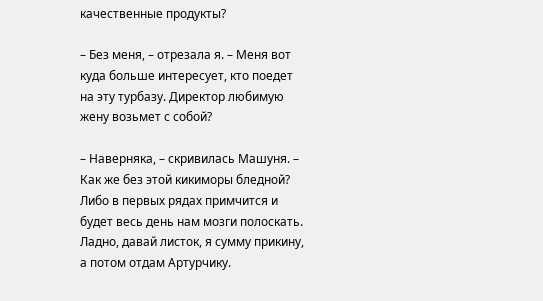качественные продукты?

– Без меня, – отрезала я. – Меня вот куда больше интересует, кто поедет на эту турбазу. Директор любимую жену возьмет с собой?

– Наверняка, – скривилась Машуня. – Как же без этой кикиморы бледной? Либо в первых рядах примчится и будет весь день нам мозги полоскать. Ладно, давай листок, я сумму прикину, а потом отдам Артурчику.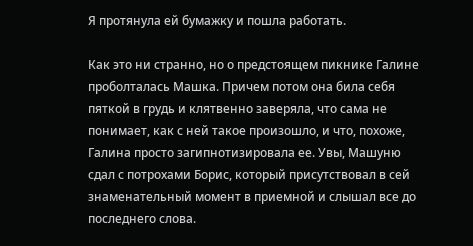Я протянула ей бумажку и пошла работать.

Как это ни странно, но о предстоящем пикнике Галине проболталась Машка. Причем потом она била себя пяткой в грудь и клятвенно заверяла, что сама не понимает, как с ней такое произошло, и что, похоже, Галина просто загипнотизировала ее. Увы, Машуню сдал с потрохами Борис, который присутствовал в сей знаменательный момент в приемной и слышал все до последнего слова.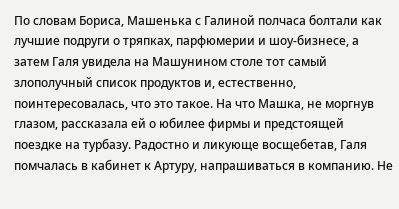По словам Бориса, Машенька с Галиной полчаса болтали как лучшие подруги о тряпках, парфюмерии и шоу-бизнесе, а затем Галя увидела на Машунином столе тот самый злополучный список продуктов и, естественно, поинтересовалась, что это такое. На что Машка, не моргнув глазом, рассказала ей о юбилее фирмы и предстоящей поездке на турбазу. Радостно и ликующе восщебетав, Галя помчалась в кабинет к Артуру, напрашиваться в компанию. Не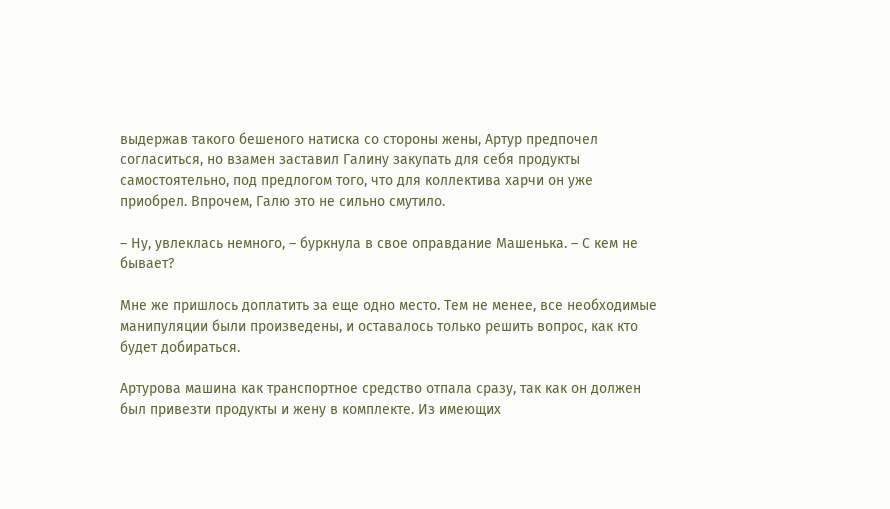выдержав такого бешеного натиска со стороны жены, Артур предпочел согласиться, но взамен заставил Галину закупать для себя продукты самостоятельно, под предлогом того, что для коллектива харчи он уже приобрел. Впрочем, Галю это не сильно смутило.

– Ну, увлеклась немного, – буркнула в свое оправдание Машенька. – С кем не бывает?

Мне же пришлось доплатить за еще одно место. Тем не менее, все необходимые манипуляции были произведены, и оставалось только решить вопрос, как кто будет добираться.

Артурова машина как транспортное средство отпала сразу, так как он должен был привезти продукты и жену в комплекте. Из имеющих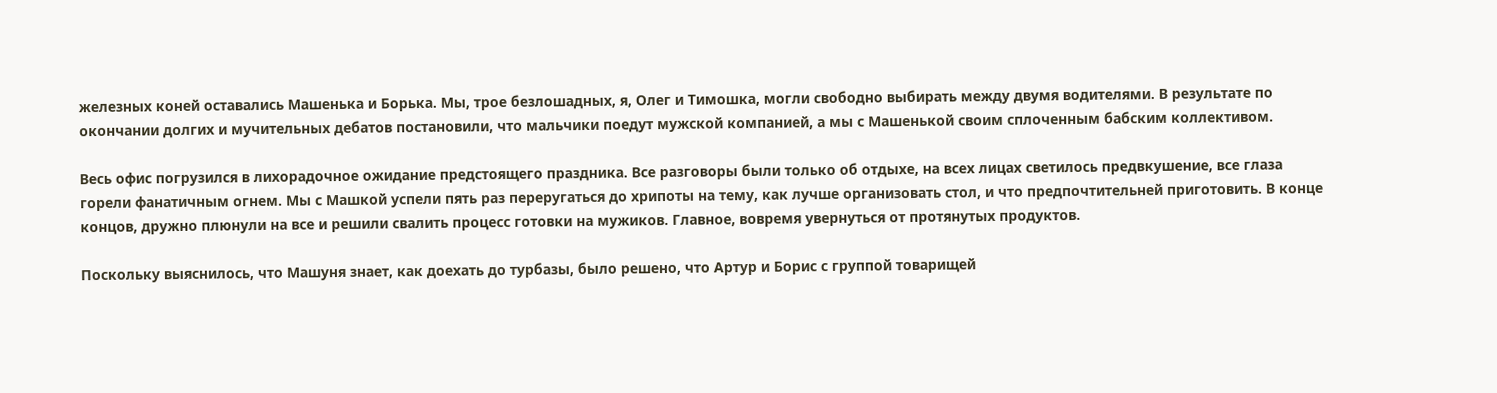железных коней оставались Машенька и Борька. Мы, трое безлошадных, я, Олег и Тимошка, могли свободно выбирать между двумя водителями. В результате по окончании долгих и мучительных дебатов постановили, что мальчики поедут мужской компанией, а мы с Машенькой своим сплоченным бабским коллективом.

Весь офис погрузился в лихорадочное ожидание предстоящего праздника. Все разговоры были только об отдыхе, на всех лицах светилось предвкушение, все глаза горели фанатичным огнем. Мы с Машкой успели пять раз переругаться до хрипоты на тему, как лучше организовать стол, и что предпочтительней приготовить. В конце концов, дружно плюнули на все и решили свалить процесс готовки на мужиков. Главное, вовремя увернуться от протянутых продуктов.

Поскольку выяснилось, что Машуня знает, как доехать до турбазы, было решено, что Артур и Борис с группой товарищей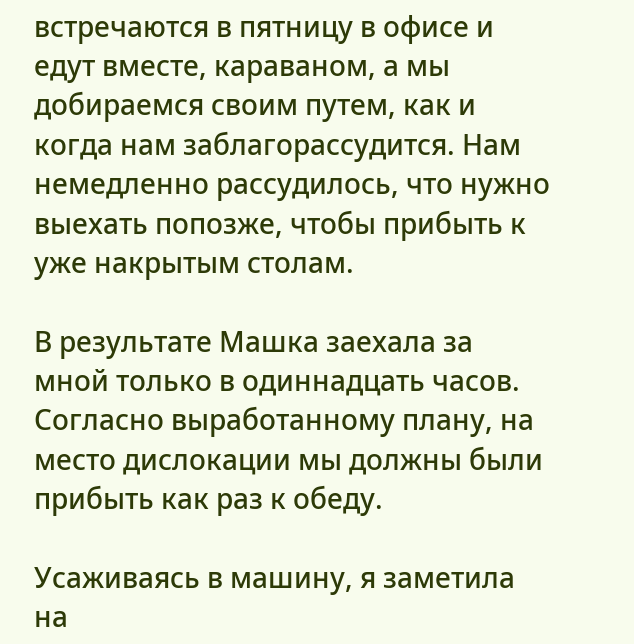встречаются в пятницу в офисе и едут вместе, караваном, а мы добираемся своим путем, как и когда нам заблагорассудится. Нам немедленно рассудилось, что нужно выехать попозже, чтобы прибыть к уже накрытым столам.

В результате Машка заехала за мной только в одиннадцать часов. Согласно выработанному плану, на место дислокации мы должны были прибыть как раз к обеду.

Усаживаясь в машину, я заметила на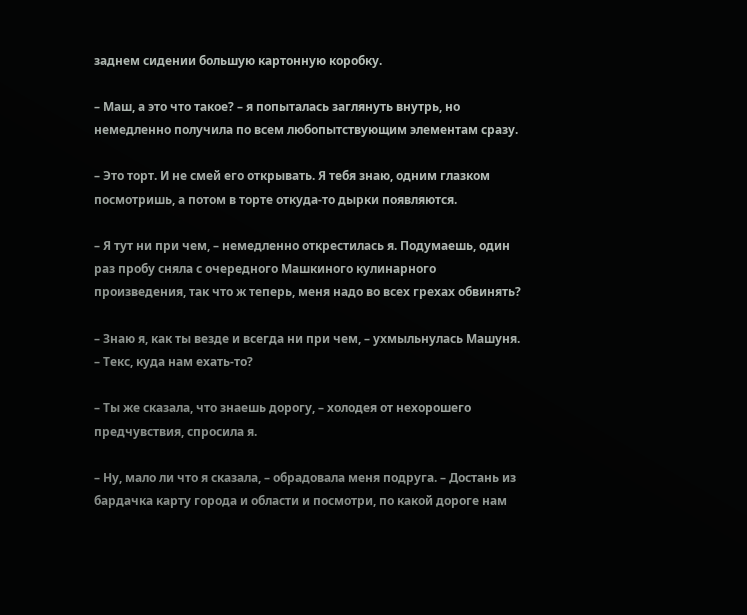заднем сидении большую картонную коробку.

– Маш, а это что такое? – я попыталась заглянуть внутрь, но немедленно получила по всем любопытствующим элементам сразу.

– Это торт. И не смей его открывать. Я тебя знаю, одним глазком посмотришь, а потом в торте откуда-то дырки появляются.

– Я тут ни при чем, – немедленно открестилась я. Подумаешь, один раз пробу сняла с очередного Машкиного кулинарного произведения, так что ж теперь, меня надо во всех грехах обвинять?

– Знаю я, как ты везде и всегда ни при чем, – ухмыльнулась Машуня. – Текс, куда нам ехать-то?

– Ты же сказала, что знаешь дорогу, – холодея от нехорошего предчувствия, спросила я.

– Ну, мало ли что я сказала, – обрадовала меня подруга. – Достань из бардачка карту города и области и посмотри, по какой дороге нам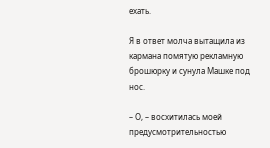ехать.

Я в ответ молча вытащила из кармана помятую рекламную брошюрку и сунула Машке под нос.

– О, – восхитилась моей предусмотрительностью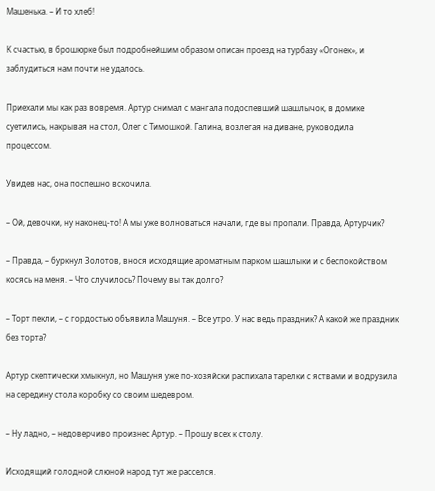Машенька. – И то хлеб!

К счастью, в брошюрке был подробнейшим образом описан проезд на турбазу «Огонек», и заблудиться нам почти не удалось.

Приехали мы как раз вовремя. Артур снимал с мангала подоспевший шашлычок, в домике суетились, накрывая на стол, Олег с Тимошкой. Галина, возлегая на диване, руководила процессом.

Увидев нас, она поспешно вскочила.

– Ой, девочки, ну наконец-то! А мы уже волноваться начали, где вы пропали. Правда, Артурчик?

– Правда, – буркнул Золотов, внося исходящие ароматным парком шашлыки и с беспокойством косясь на меня. – Что случилось? Почему вы так долго?

– Торт пекли, – с гордостью объявила Машуня. – Все утро. У нас ведь праздник? А какой же праздник без торта?

Артур скептически хмыкнул, но Машуня уже по-хозяйски распихала тарелки с яствами и водрузила на середину стола коробку со своим шедевром.

– Ну ладно, – недоверчиво произнес Артур. – Прошу всех к столу.

Исходящий голодной слюной народ тут же расселся.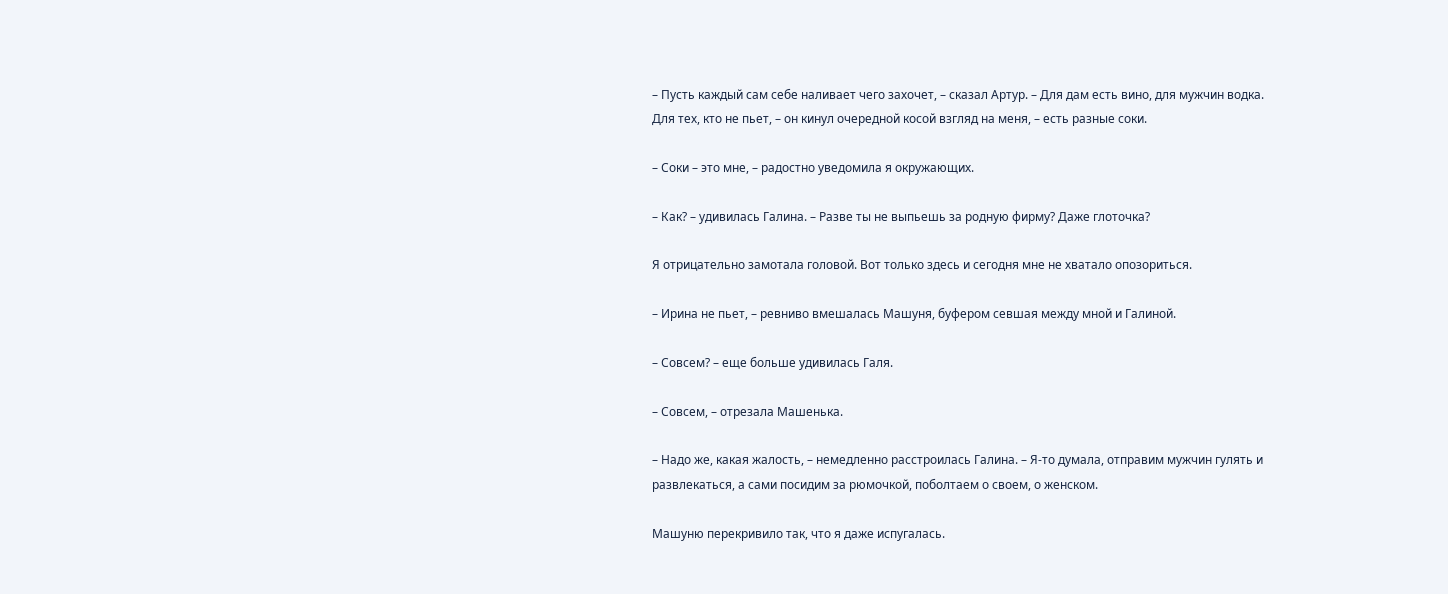– Пусть каждый сам себе наливает чего захочет, – сказал Артур. – Для дам есть вино, для мужчин водка. Для тех, кто не пьет, – он кинул очередной косой взгляд на меня, – есть разные соки.

– Соки – это мне, – радостно уведомила я окружающих.

– Как? – удивилась Галина. – Разве ты не выпьешь за родную фирму? Даже глоточка?

Я отрицательно замотала головой. Вот только здесь и сегодня мне не хватало опозориться.

– Ирина не пьет, – ревниво вмешалась Машуня, буфером севшая между мной и Галиной.

– Совсем? – еще больше удивилась Галя.

– Совсем, – отрезала Машенька.

– Надо же, какая жалость, – немедленно расстроилась Галина. – Я-то думала, отправим мужчин гулять и развлекаться, а сами посидим за рюмочкой, поболтаем о своем, о женском.

Машуню перекривило так, что я даже испугалась.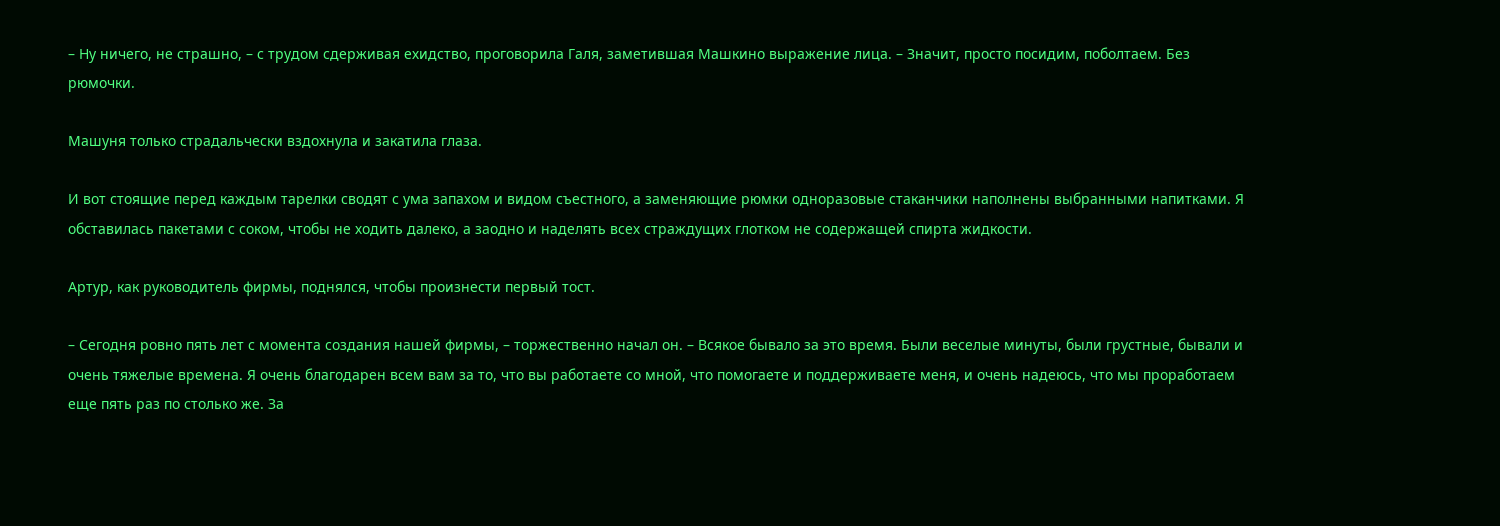– Ну ничего, не страшно, – с трудом сдерживая ехидство, проговорила Галя, заметившая Машкино выражение лица. – Значит, просто посидим, поболтаем. Без рюмочки.

Машуня только страдальчески вздохнула и закатила глаза.

И вот стоящие перед каждым тарелки сводят с ума запахом и видом съестного, а заменяющие рюмки одноразовые стаканчики наполнены выбранными напитками. Я обставилась пакетами с соком, чтобы не ходить далеко, а заодно и наделять всех страждущих глотком не содержащей спирта жидкости.

Артур, как руководитель фирмы, поднялся, чтобы произнести первый тост.

– Сегодня ровно пять лет с момента создания нашей фирмы, – торжественно начал он. – Всякое бывало за это время. Были веселые минуты, были грустные, бывали и очень тяжелые времена. Я очень благодарен всем вам за то, что вы работаете со мной, что помогаете и поддерживаете меня, и очень надеюсь, что мы проработаем еще пять раз по столько же. За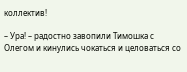коллектив!

– Ура! – радостно завопили Тимошка с Олегом и кинулись чокаться и целоваться со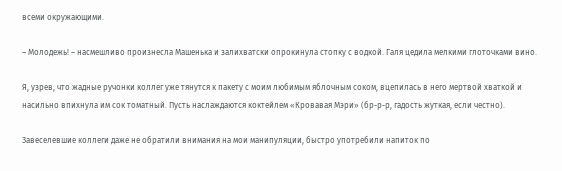всеми окружающими.

– Молодежь! – насмешливо произнесла Машенька и залихватски опрокинула стопку с водкой. Галя цедила мелкими глоточками вино.

Я, узрев, что жадные ручонки коллег уже тянутся к пакету с моим любимым яблочным соком, вцепилась в него мертвой хваткой и насильно впихнула им сок томатный. Пусть наслаждаются коктейлем «Кровавая Мэри» (бр-р-р, гадость жуткая, если честно).

Завеселевшие коллеги даже не обратили внимания на мои манипуляции, быстро употребили напиток по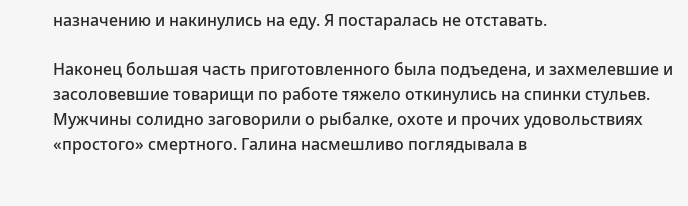назначению и накинулись на еду. Я постаралась не отставать.

Наконец большая часть приготовленного была подъедена, и захмелевшие и засоловевшие товарищи по работе тяжело откинулись на спинки стульев. Мужчины солидно заговорили о рыбалке, охоте и прочих удовольствиях «простого» смертного. Галина насмешливо поглядывала в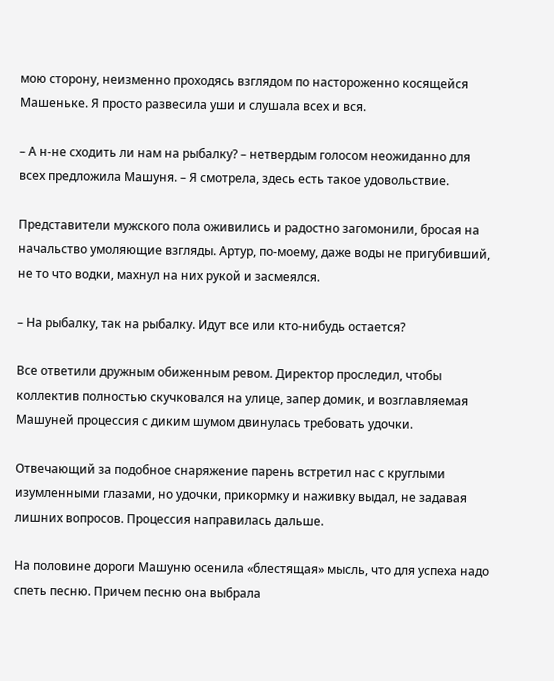мою сторону, неизменно проходясь взглядом по настороженно косящейся Машеньке. Я просто развесила уши и слушала всех и вся.

– А н-не сходить ли нам на рыбалку? – нетвердым голосом неожиданно для всех предложила Машуня. – Я смотрела, здесь есть такое удовольствие.

Представители мужского пола оживились и радостно загомонили, бросая на начальство умоляющие взгляды. Артур, по-моему, даже воды не пригубивший, не то что водки, махнул на них рукой и засмеялся.

– На рыбалку, так на рыбалку. Идут все или кто-нибудь остается?

Все ответили дружным обиженным ревом. Директор проследил, чтобы коллектив полностью скучковался на улице, запер домик, и возглавляемая Машуней процессия с диким шумом двинулась требовать удочки.

Отвечающий за подобное снаряжение парень встретил нас с круглыми изумленными глазами, но удочки, прикормку и наживку выдал, не задавая лишних вопросов. Процессия направилась дальше.

На половине дороги Машуню осенила «блестящая» мысль, что для успеха надо спеть песню. Причем песню она выбрала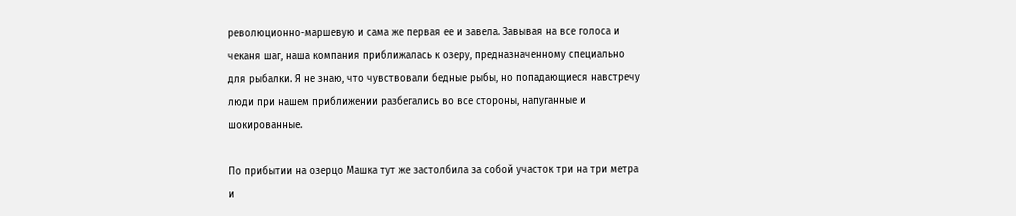революционно-маршевую и сама же первая ее и завела. Завывая на все голоса и чеканя шаг, наша компания приближалась к озеру, предназначенному специально для рыбалки. Я не знаю, что чувствовали бедные рыбы, но попадающиеся навстречу люди при нашем приближении разбегались во все стороны, напуганные и шокированные.

По прибытии на озерцо Машка тут же застолбила за собой участок три на три метра и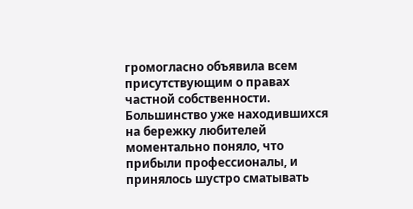громогласно объявила всем присутствующим о правах частной собственности. Большинство уже находившихся на бережку любителей моментально поняло, что прибыли профессионалы, и принялось шустро сматывать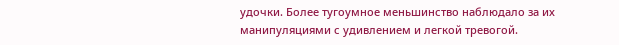удочки. Более тугоумное меньшинство наблюдало за их манипуляциями с удивлением и легкой тревогой.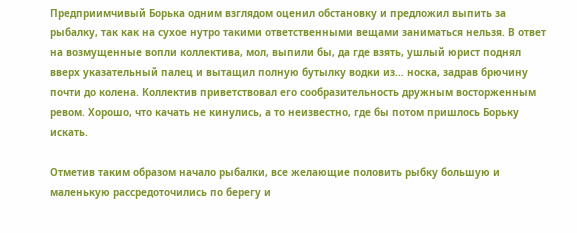Предприимчивый Борька одним взглядом оценил обстановку и предложил выпить за рыбалку, так как на сухое нутро такими ответственными вещами заниматься нельзя. В ответ на возмущенные вопли коллектива, мол, выпили бы, да где взять, ушлый юрист поднял вверх указательный палец и вытащил полную бутылку водки из… носка, задрав брючину почти до колена. Коллектив приветствовал его сообразительность дружным восторженным ревом. Хорошо, что качать не кинулись, а то неизвестно, где бы потом пришлось Борьку искать.

Отметив таким образом начало рыбалки, все желающие половить рыбку большую и маленькую рассредоточились по берегу и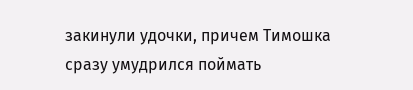закинули удочки, причем Тимошка сразу умудрился поймать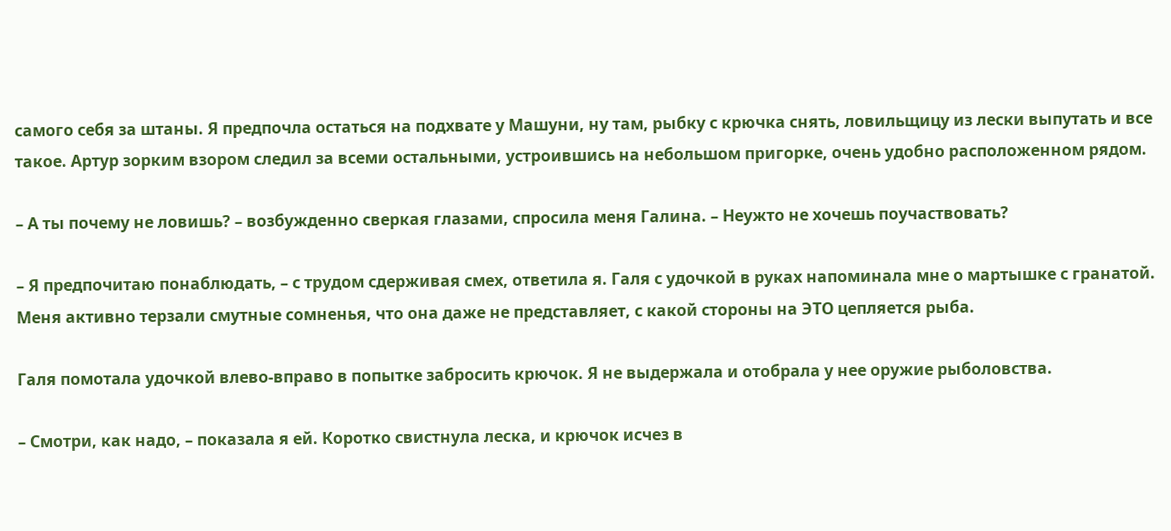самого себя за штаны. Я предпочла остаться на подхвате у Машуни, ну там, рыбку с крючка снять, ловильщицу из лески выпутать и все такое. Артур зорким взором следил за всеми остальными, устроившись на небольшом пригорке, очень удобно расположенном рядом.

– А ты почему не ловишь? – возбужденно сверкая глазами, спросила меня Галина. – Неужто не хочешь поучаствовать?

– Я предпочитаю понаблюдать, – с трудом сдерживая смех, ответила я. Галя с удочкой в руках напоминала мне о мартышке с гранатой. Меня активно терзали смутные сомненья, что она даже не представляет, с какой стороны на ЭТО цепляется рыба.

Галя помотала удочкой влево-вправо в попытке забросить крючок. Я не выдержала и отобрала у нее оружие рыболовства.

– Смотри, как надо, – показала я ей. Коротко свистнула леска, и крючок исчез в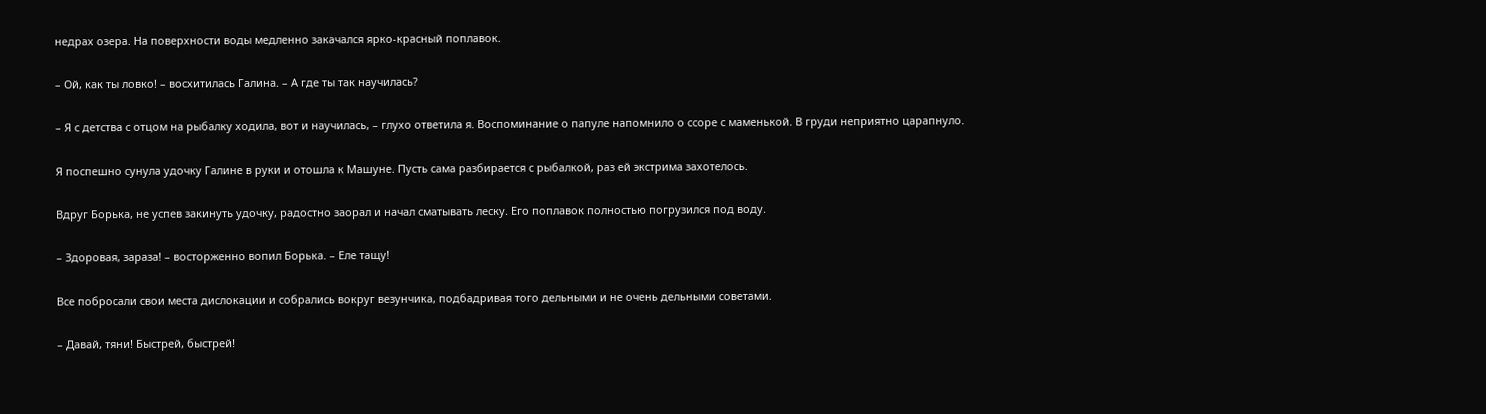недрах озера. На поверхности воды медленно закачался ярко-красный поплавок.

– Ой, как ты ловко! – восхитилась Галина. – А где ты так научилась?

– Я с детства с отцом на рыбалку ходила, вот и научилась, – глухо ответила я. Воспоминание о папуле напомнило о ссоре с маменькой. В груди неприятно царапнуло.

Я поспешно сунула удочку Галине в руки и отошла к Машуне. Пусть сама разбирается с рыбалкой, раз ей экстрима захотелось.

Вдруг Борька, не успев закинуть удочку, радостно заорал и начал сматывать леску. Его поплавок полностью погрузился под воду.

– Здоровая, зараза! – восторженно вопил Борька. – Еле тащу!

Все побросали свои места дислокации и собрались вокруг везунчика, подбадривая того дельными и не очень дельными советами.

– Давай, тяни! Быстрей, быстрей!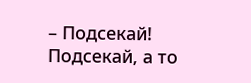– Подсекай! Подсекай, а то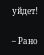уйдет!

– Рано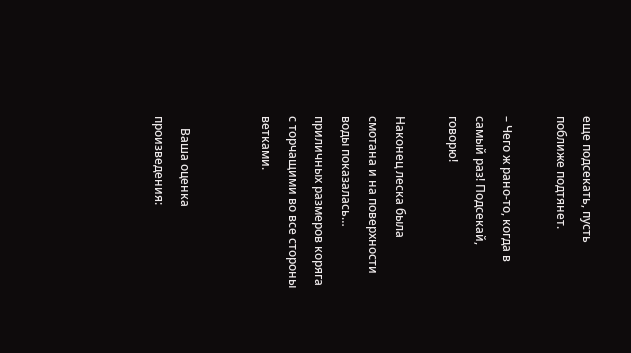еще подсекать, пусть поближе подтянет.

– Чего ж рано-то, когда в самый раз! Подсекай, говорю!

Наконец леска была смотана и на поверхности воды показалась… приличных размеров коряга с торчащими во все стороны ветками.


    Ваша оценка произведения: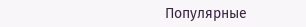Популярные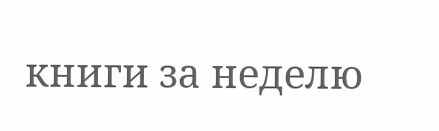книги за неделю